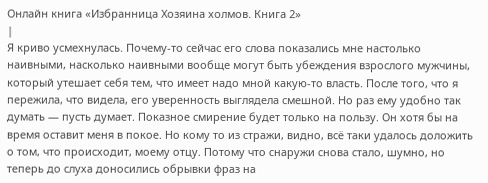Онлайн книга «Избранница Хозяина холмов. Книга 2»
|
Я криво усмехнулась. Почему-то сейчас его слова показались мне настолько наивными, насколько наивными вообще могут быть убеждения взрослого мужчины, который утешает себя тем, что имеет надо мной какую-то власть. После того, что я пережила, что видела, его уверенность выглядела смешной. Но раз ему удобно так думать — пусть думает. Показное смирение будет только на пользу. Он хотя бы на время оставит меня в покое. Но кому то из стражи, видно, всё таки удалось доложить о том, что происходит, моему отцу. Потому что снаружи снова стало, шумно, но теперь до слуха доносились обрывки фраз на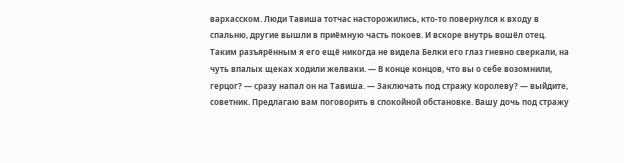вархасском. Люди Тавиша тотчас насторожились, кто-то повернулся к входу в спальню, другие вышли в приёмную часть покоев. И вскоре внутрь вошёл отец. Таким разъярённым я его ещё никогда не видела Белки его глаз гневно сверкали, на чуть впалых щеках ходили желваки. — В конце концов, что вы о себе возомнили, герцог? — сразу напал он на Тавиша. — Заключать под стражу королеву? — выйдите, советник. Предлагаю вам поговорить в спокойной обстановке. Вашу дочь под стражу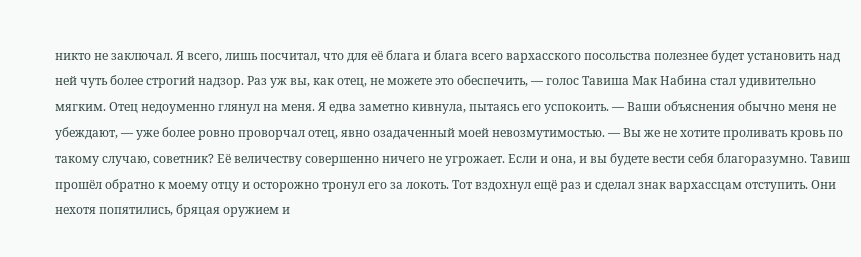никто не заключал. Я всего, лишь посчитал, что для её блага и блага всего вархасского посольства полезнее будет установить над ней чуть более строгий надзор. Раз уж вы, как отец, не можете это обеспечить, — голос Тавиша Мак Набина стал удивительно мягким. Отец недоуменно глянул на меня. Я едва заметно кивнула, пытаясь его успокоить. — Ваши объяснения обычно меня не убеждают, — уже более ровно проворчал отец, явно озадаченный моей невозмутимостью. — Вы же не хотите проливать кровь по такому случаю, советник? Её величеству совершенно ничего не угрожает. Если и она, и вы будете вести себя благоразумно. Тавиш прошёл обратно к моему отцу и осторожно тронул его за локоть. Тот вздохнул ещё раз и сделал знак вархассцам отступить. Они нехотя попятились, бряцая оружием и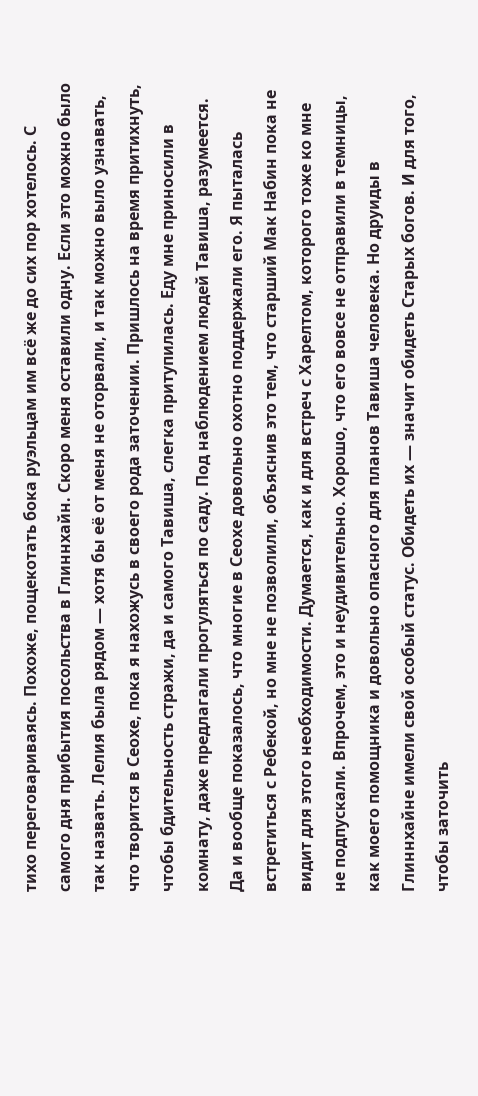тихо переговариваясь. Похоже, пощекотать бока руэльцам им всё же до сих пор хотелось. С самого дня прибытия посольства в Глиннхайн. Скоро меня оставили одну. Если это можно было так назвать. Лелия была рядом — хотя бы её от меня не оторвали, и так можно выло узнавать, что творится в Сеохе, пока я нахожусь в своего рода заточении. Пришлось на время притихнуть, чтобы бдительность стражи, да и самого Тавиша, слегка притупилась. Еду мне приносили в комнату, даже предлагали прогуляться по саду. Под наблюдением людей Тавиша, разумеется. Да и вообще показалось, что многие в Сеохе довольно охотно поддержали его. Я пыталась встретиться с Ребекой, но мне не позволили, объяснив это тем, что старший Мак Набин пока не видит для этого необходимости. Думается, как и для встреч с Харелтом, которого тоже ко мне не подпускали. Впрочем, это и неудивительно. Хорошо, что его вовсе не отправили в темницы, как моего помощника и довольно опасного для планов Тавиша человека. Но друиды в Глиннхайне имели свой особый статус. Обидеть их — значит обидеть Старых богов. И для того, чтобы заточить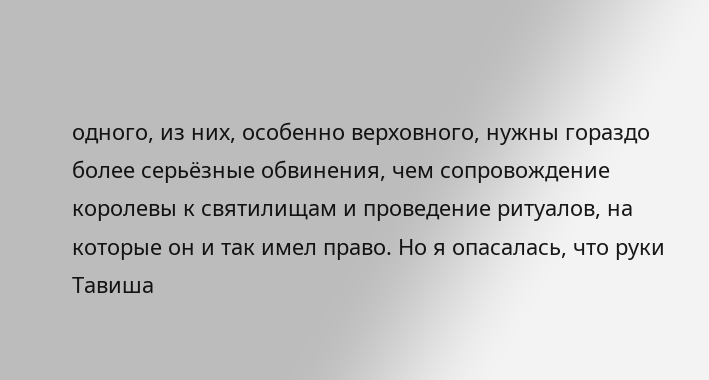одного, из них, особенно верховного, нужны гораздо более серьёзные обвинения, чем сопровождение королевы к святилищам и проведение ритуалов, на которые он и так имел право. Но я опасалась, что руки Тавиша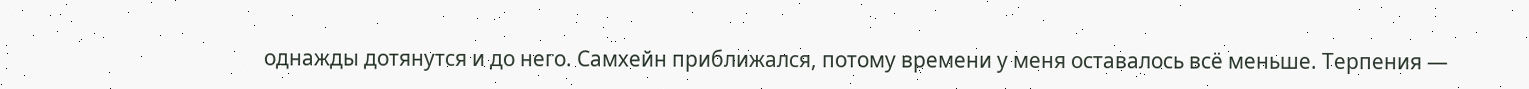однажды дотянутся и до него. Самхейн приближался, потому времени у меня оставалось всё меньше. Терпения —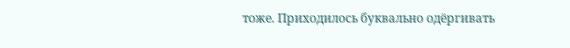тоже. Приходилось буквально одёргивать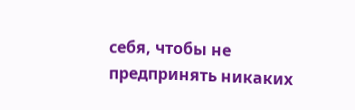себя, чтобы не предпринять никаких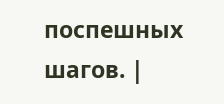поспешных шагов. |